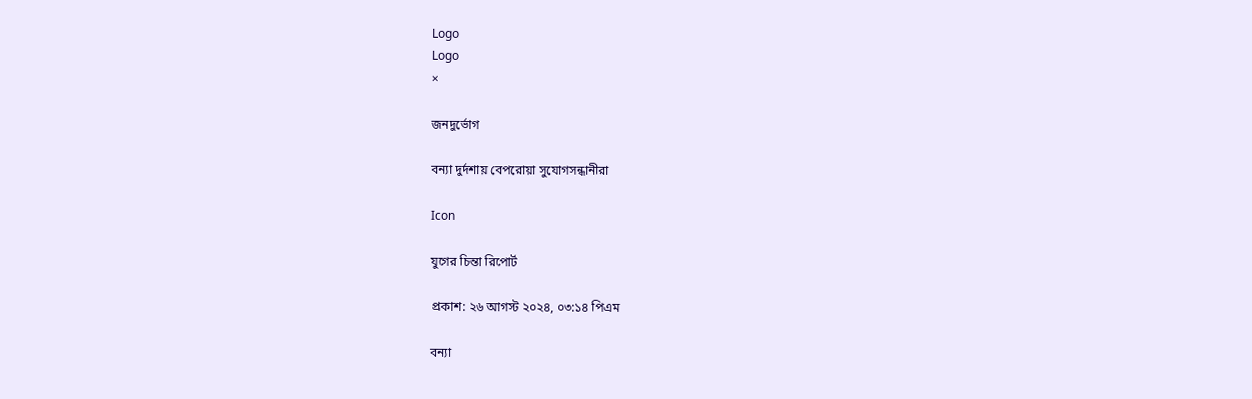Logo
Logo
×

জনদুর্ভোগ

বন্যা দুর্দশায় বেপরোয়া সুযোগসন্ধানীরা

Icon

যুগের চিন্তা রিপোর্ট

প্রকাশ: ২৬ আগস্ট ২০২৪, ০৩:১৪ পিএম

বন্যা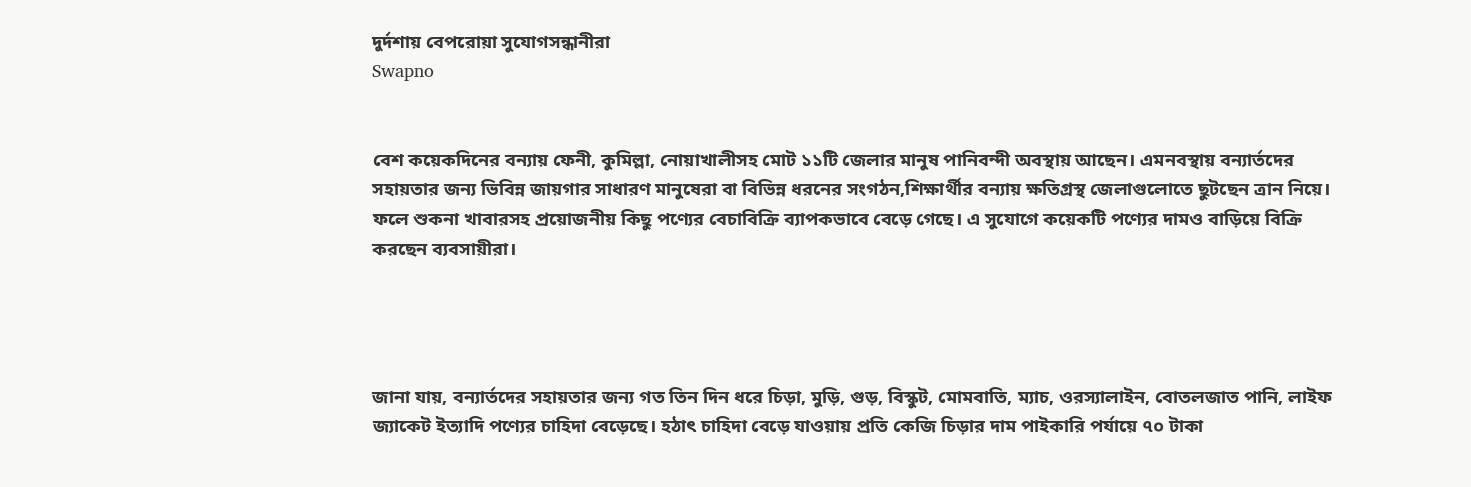দুর্দশায় বেপরোয়া সুযোগসন্ধানীরা
Swapno


বেশ কয়েকদিনের বন্যায় ফেনী, কুমিল্লা, নোয়াখালীসহ মোট ১১টি জেলার মানুষ পানিবন্দী অবস্থায় আছেন। এমনবস্থায় বন্যার্তদের সহায়তার জন্য ভিবিন্ন জায়গার সাধারণ মানুষেরা বা বিভিন্ন ধরনের সংগঠন,শিক্ষার্থীর বন্যায় ক্ষতিগ্রস্থ জেলাগুলোতে ছুটছেন ত্রান নিয়ে। ফলে শুকনা খাবারসহ প্রয়োজনীয় কিছু পণ্যের বেচাবিক্রি ব্যাপকভাবে বেড়ে গেছে। এ সুযোগে কয়েকটি পণ্যের দামও বাড়িয়ে বিক্রি করছেন ব্যবসায়ীরা।




জানা যায়, বন্যার্তদের সহায়তার জন্য গত তিন দিন ধরে চিড়া, মুড়ি, গুড়, বিস্কুট, মোমবাতি, ম্যাচ, ওরস্যালাইন, বোতলজাত পানি, লাইফ জ্যাকেট ইত্যাদি পণ্যের চাহিদা বেড়েছে। হঠাৎ চাহিদা বেড়ে যাওয়ায় প্রতি কেজি চিড়ার দাম পাইকারি পর্যায়ে ৭০ টাকা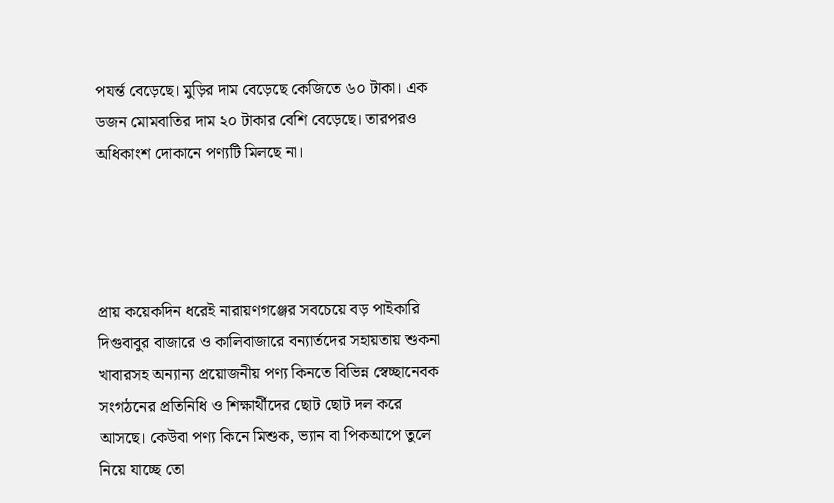পযর্ন্ত বেড়েছে। মুড়ির দাম বেড়েছে কেজিতে ৬০ টাকা। এক ডজন মোমবাতির দাম ২০ টাকার বেশি বেড়েছে। তারপরও অধিকাংশ দোকানে পণ্যটি মিলছে না।




প্রায় কয়েকদিন ধরেই নারায়ণগঞ্জের সবচেয়ে বড় পাইকারি দিগুবাবুর বাজারে ও কালিবাজারে বন্যার্তদের সহায়তায় শুকনা খাবারসহ অন্যান্য প্রয়োজনীয় পণ্য কিনতে বিভিন্ন স্বেচ্ছানেবক সংগঠনের প্রতিনিধি ও শিক্ষার্থীদের ছোট ছোট দল করে আসছে। কেউবা পণ্য কিনে মিশুক, ভ্যান বা পিকআপে তুলে নিয়ে যাচ্ছে তো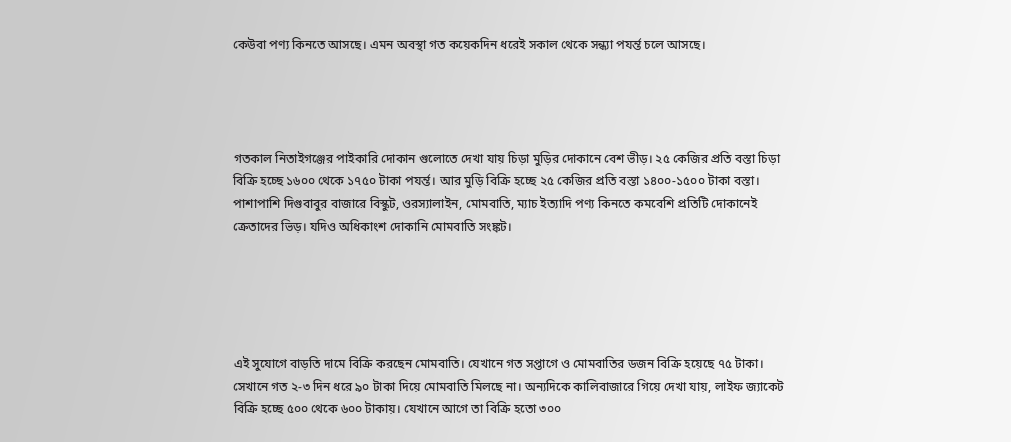কেউবা পণ্য কিনতে আসছে। এমন অবস্থা গত কয়েকদিন ধরেই সকাল থেকে সন্ধ্যা পযর্ন্ত চলে আসছে।




গতকাল নিতাইগঞ্জের পাইকারি দোকান গুলোতে দেখা যায় চিড়া মুড়ির দোকানে বেশ ভীড়। ২৫ কেজির প্রতি বস্তা চিড়া বিক্রি হচ্ছে ১৬০০ থেকে ১৭৫০ টাকা পযর্ন্ত। আর মুড়ি বিক্রি হচ্ছে ২৫ কেজির প্রতি বস্তা ১৪০০-১৫০০ টাকা বস্তা। পাশাপাশি দিগুবাবুর বাজারে বিস্কুট, ওরস্যালাইন, মোমবাতি, ম্যাচ ইত্যাদি পণ্য কিনতে কমবেশি প্রতিটি দোকানেই ক্রেতাদের ভিড়। যদিও অধিকাংশ দোকানি মোমবাতি সংঙ্কট।





এই সুযোগে বাড়তি দামে বিক্রি করছেন মোমবাতি। যেখানে গত সপ্তাগে ও মোমবাতির ডজন বিক্রি হয়েছে ৭৫ টাকা। সেখানে গত ২-৩ দিন ধরে ৯০ টাকা দিয়ে মোমবাতি মিলছে না। অন্যদিকে কালিবাজারে গিয়ে দেখা যায়, লাইফ জ্যাকেট বিক্রি হচ্ছে ৫০০ থেকে ৬০০ টাকায়। যেখানে আগে তা বিক্রি হতো ৩০০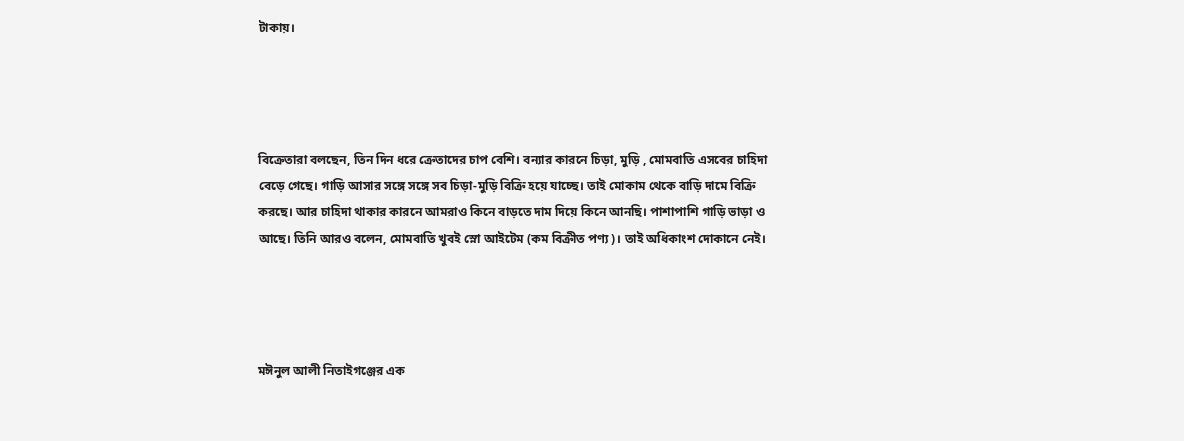টাকায়।




বিক্রেতারা বলছেন, তিন দিন ধরে ক্রেতাদের চাপ বেশি। বন্যার কারনে চিড়া, মুড়ি , মোমবাতি এসবের চাহিদা বেড়ে গেছে। গাড়ি আসার সঙ্গে সঙ্গে সব চিড়া-মুড়ি বিক্রি হয়ে যাচ্ছে। তাই মোকাম থেকে বাড়ি দামে বিক্রি করছে। আর চাহিদা থাকার কারনে আমরাও কিনে বাড়তে দাম দিয়ে কিনে আনছি। পাশাপাশি গাড়ি ভাড়া ও আছে। তিনি আরও বলেন, মোমবাতি খুবই স্নো আইটেম (কম বিক্রীত পণ্য)। তাই অধিকাংশ দোকানে নেই।




মঈনুল আলী নিতাইগঞ্জের এক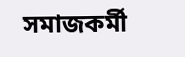সমাজকর্মী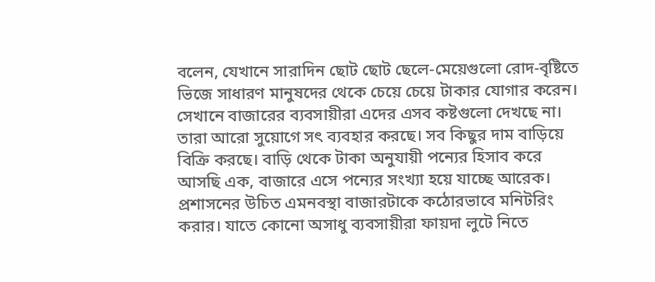বলেন, যেখানে সারাদিন ছোট ছোট ছেলে-মেয়েগুলো রোদ-বৃষ্টিতে ভিজে সাধারণ মানুষদের থেকে চেয়ে চেয়ে টাকার যোগার করেন। সেখানে বাজারের ব্যবসায়ীরা এদের এসব কষ্টগুলো দেখছে না। তারা আরো সুয়োগে সৎ ব্যবহার করছে। সব কিছুর দাম বাড়িয়ে বিক্রি করছে। বাড়ি থেকে টাকা অনুযায়ী পন্যের হিসাব করে আসছি এক, বাজারে এসে পন্যের সংখ্যা হয়ে যাচ্ছে আরেক। প্রশাসনের উচিত এমনবস্থা বাজারটাকে কঠোরভাবে মনিটরিং করার। যাতে কোনো অসাধু ব্যবসায়ীরা ফায়দা লুটে নিতে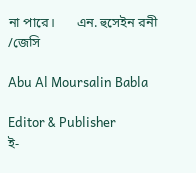না পারে।      এন. হুসেইন রনী  /জেসি

Abu Al Moursalin Babla

Editor & Publisher
ই-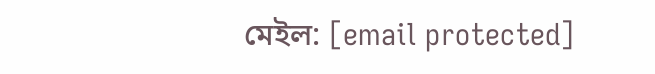মেইল: [email protected]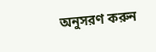অনুসরণ করুন